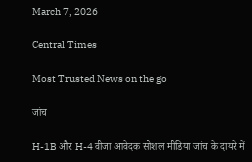March 7, 2026

Central Times

Most Trusted News on the go

जांच

H-1B और H-4 वीजा आवेदक सोशल मीडिया जांच के दायरे में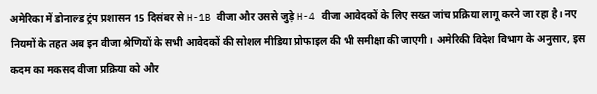अमेरिका में डोनाल्ड ट्रंप प्रशासन 15 दिसंबर से H-1B वीजा और उससे जुड़े H-4 वीजा आवेदकों के लिए सख्त जांच प्रक्रिया लागू करने जा रहा है। नए नियमों के तहत अब इन वीजा श्रेणियों के सभी आवेदकों की सोशल मीडिया प्रोफाइल की भी समीक्षा की जाएगी। अमेरिकी विदेश विभाग के अनुसार, इस कदम का मकसद वीजा प्रक्रिया को और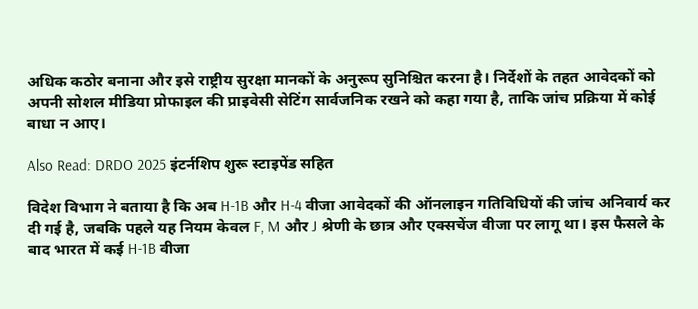अधिक कठोर बनाना और इसे राष्ट्रीय सुरक्षा मानकों के अनुरूप सुनिश्चित करना है। निर्देशों के तहत आवेदकों को अपनी सोशल मीडिया प्रोफाइल की प्राइवेसी सेटिंग सार्वजनिक रखने को कहा गया है, ताकि जांच प्रक्रिया में कोई बाधा न आए।

Also Read: DRDO 2025 इंटर्नशिप शुरू स्टाइपेंड सहित

विदेश विभाग ने बताया है कि अब H-1B और H-4 वीजा आवेदकों की ऑनलाइन गतिविधियों की जांच अनिवार्य कर दी गई है, जबकि पहले यह नियम केवल F, M और J श्रेणी के छात्र और एक्सचेंज वीजा पर लागू था। इस फैसले के बाद भारत में कई H-1B वीजा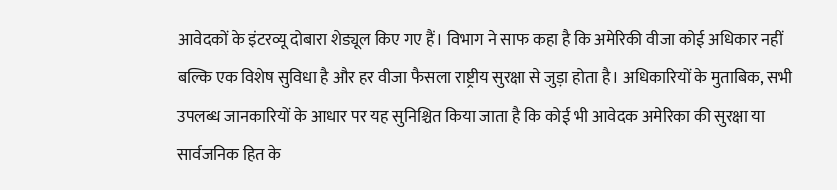आवेदकों के इंटरव्यू दोबारा शेड्यूल किए गए हैं। विभाग ने साफ कहा है कि अमेरिकी वीजा कोई अधिकार नहीं बल्कि एक विशेष सुविधा है और हर वीजा फैसला राष्ट्रीय सुरक्षा से जुड़ा होता है। अधिकारियों के मुताबिक, सभी उपलब्ध जानकारियों के आधार पर यह सुनिश्चित किया जाता है कि कोई भी आवेदक अमेरिका की सुरक्षा या सार्वजनिक हित के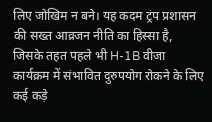लिए जोखिम न बने। यह कदम ट्रंप प्रशासन की सख्त आव्रजन नीति का हिस्सा है, जिसके तहत पहले भी H-1B वीजा कार्यक्रम में संभावित दुरुपयोग रोकने के लिए कई कड़े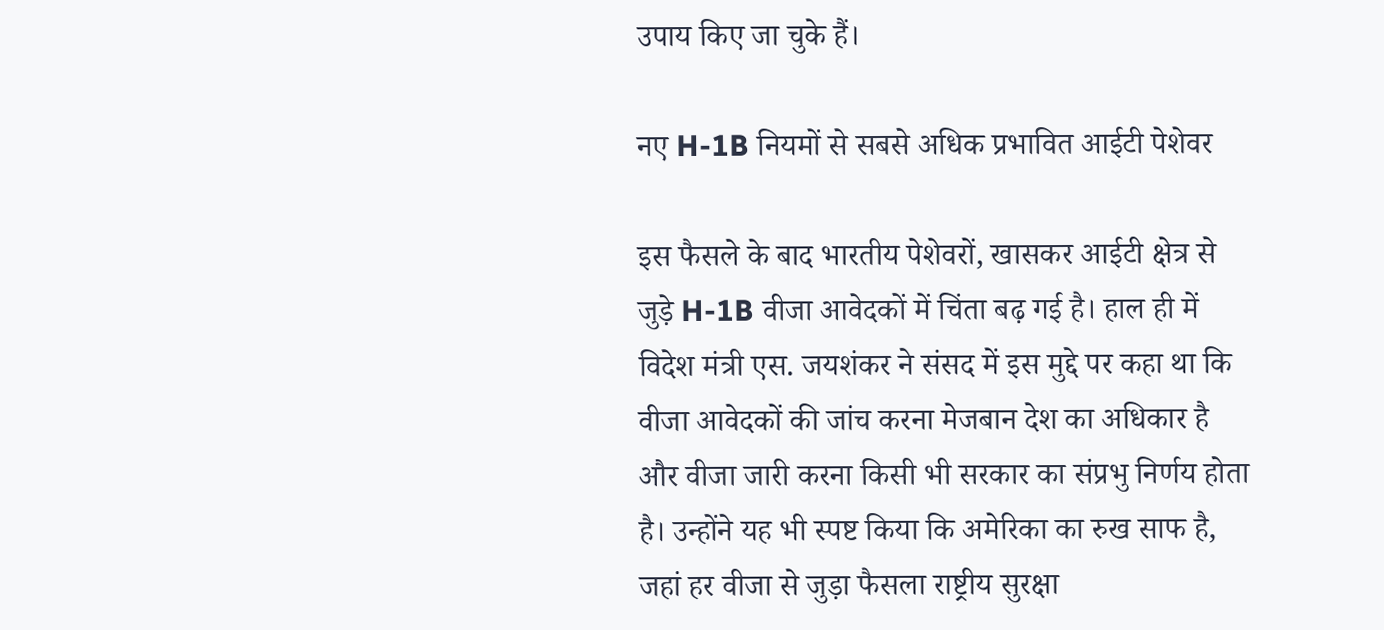उपाय किए जा चुके हैं।

नए H-1B नियमों से सबसे अधिक प्रभावित आईटी पेशेवर

इस फैसले के बाद भारतीय पेशेवरों, खासकर आईटी क्षेत्र से जुड़े H-1B वीजा आवेदकों में चिंता बढ़ गई है। हाल ही में विदेश मंत्री एस. जयशंकर ने संसद में इस मुद्दे पर कहा था कि वीजा आवेदकों की जांच करना मेजबान देश का अधिकार है और वीजा जारी करना किसी भी सरकार का संप्रभु निर्णय होता है। उन्होंने यह भी स्पष्ट किया कि अमेरिका का रुख साफ है, जहां हर वीजा से जुड़ा फैसला राष्ट्रीय सुरक्षा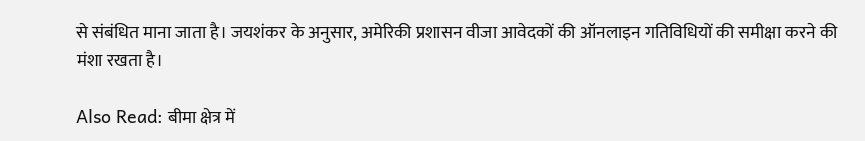से संबंधित माना जाता है। जयशंकर के अनुसार, अमेरिकी प्रशासन वीजा आवेदकों की ऑनलाइन गतिविधियों की समीक्षा करने की मंशा रखता है।

Also Read: बीमा क्षेत्र में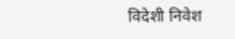विदेशी निवेश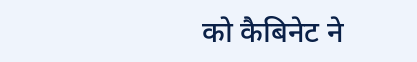को कैबिनेट ने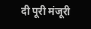दी पूरी मंजूरी